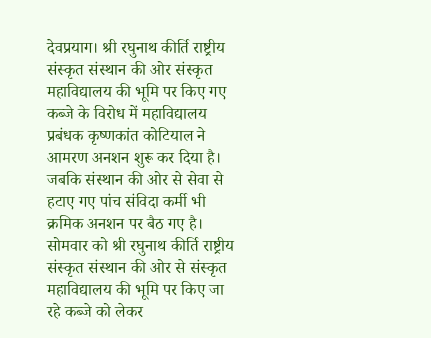देवप्रयाग। श्री रघुनाथ कीर्ति राष्ट्रीय संस्कृत संस्थान की ओर संस्कृत महाविद्यालय की भूमि पर किए गए कब्जे के विरोध में महाविद्यालय प्रबंधक कृष्णकांत कोटियाल ने आमरण अनशन शुरू कर दिया है। जबकि संस्थान की ओर से सेवा से हटाए गए पांच संविदा कर्मी भी क्रमिक अनशन पर बैठ गए है।
सोमवार को श्री रघुनाथ कीर्ति राष्ट्रीय संस्कृत संस्थान की ओर से संस्कृत महाविद्यालय की भूमि पर किए जा रहे कब्जे को लेकर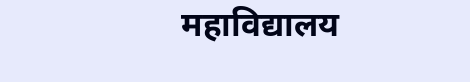महाविद्यालय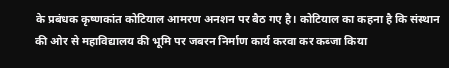के प्रबंधक कृष्णकांत कोटियाल आमरण अनशन पर बैठ गए है। कोटियाल का कहना है कि संस्थान की ओर से महाविद्यालय की भूमि पर जबरन निर्माण कार्य करवा कर कब्जा किया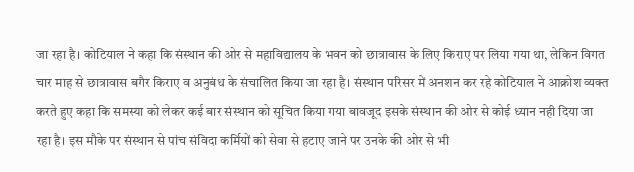जा रहा है। कोटियाल ने कहा कि संस्थान की ओर से महाविद्यालय के भवन को छात्रावास के लिए किराए पर लिया गया था, लेकिन विगत चार माह से छात्रावास बगैर किराए व अनुबंध के संचालित किया जा रहा है। संस्थान परिसर में अनशन कर रहे कोटियाल ने आक्रोश व्यक्त करते हुए कहा कि समस्या को लेकर कई बार संस्थान को सूचित किया गया बावजूद इसके संस्थान की ओर से कोई ध्यान नही दिया जा रहा है। इस मौके पर संस्थान से पांच संविदा कर्मियों को सेवा से हटाए जाने पर उनके की ओर से भी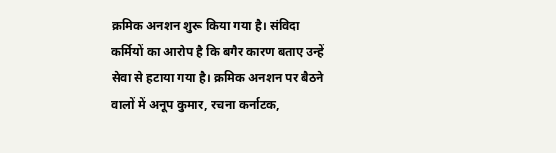क्रमिक अनशन शुरू किया गया है। संविदा कर्मियों का आरोप है कि बगैर कारण बताए उन्हें सेवा से हटाया गया है। क्रमिक अनशन पर बैठने वालों में अनूप कुमार, रचना कर्नाटक,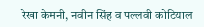रेखा केमनी, नवीन सिंह व पल्लवी कोटियाल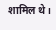शामिल थे।